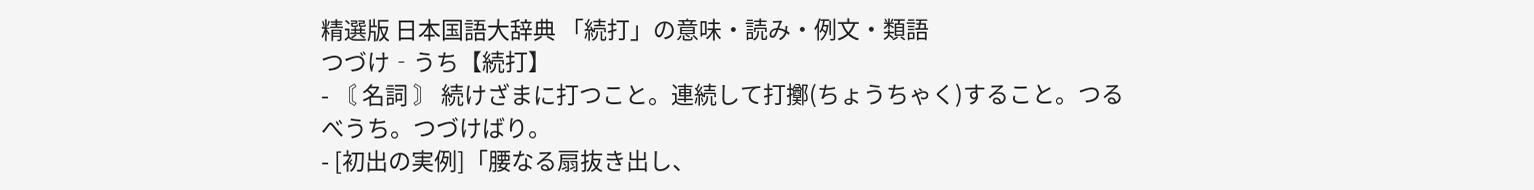精選版 日本国語大辞典 「続打」の意味・読み・例文・類語
つづけ‐うち【続打】
- 〘 名詞 〙 続けざまに打つこと。連続して打擲(ちょうちゃく)すること。つるべうち。つづけばり。
- [初出の実例]「腰なる扇抜き出し、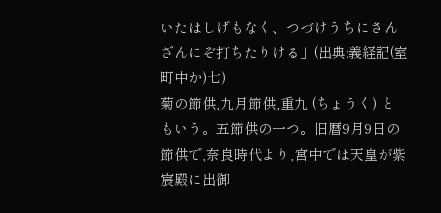いたはしげもなく、つづけうちにさんざんにぞ打ちたりける」(出典:義経記(室町中か)七)
菊の節供,九月節供,重九 (ちょうく) ともいう。五節供の一つ。旧暦9月9日の節供で,奈良時代より,宮中では天皇が紫宸殿に出御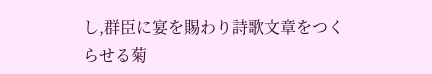し,群臣に宴を賜わり詩歌文章をつくらせる菊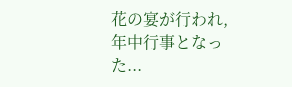花の宴が行われ,年中行事となった...